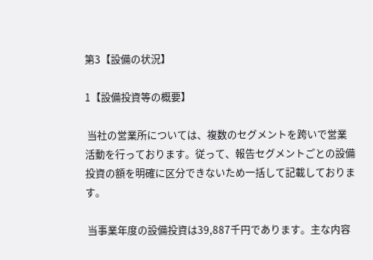第3【設備の状況】

1【設備投資等の概要】

 当社の営業所については、複数のセグメントを跨いで営業活動を行っております。従って、報告セグメントごとの設備投資の額を明確に区分できないため一括して記載しております。

 当事業年度の設備投資は39,887千円であります。主な内容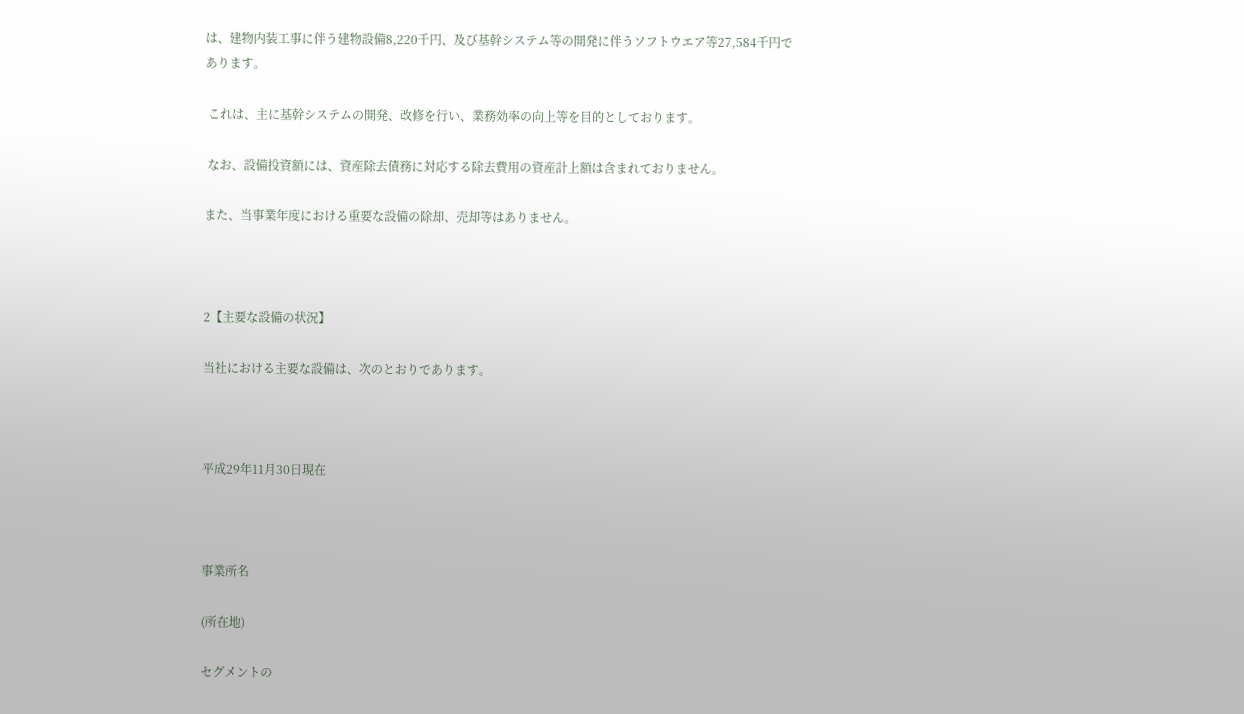は、建物内装工事に伴う建物設備8,220千円、及び基幹システム等の開発に伴うソフトウエア等27,584千円であります。

 これは、主に基幹システムの開発、改修を行い、業務効率の向上等を目的としております。

 なお、設備投資額には、資産除去債務に対応する除去費用の資産計上額は含まれておりません。

また、当事業年度における重要な設備の除却、売却等はありません。



2【主要な設備の状況】

当社における主要な設備は、次のとおりであります。



平成29年11月30日現在



事業所名

(所在地)

セグメントの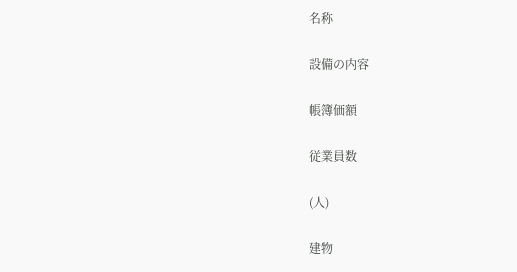名称

設備の内容

帳簿価額

従業員数

(人)

建物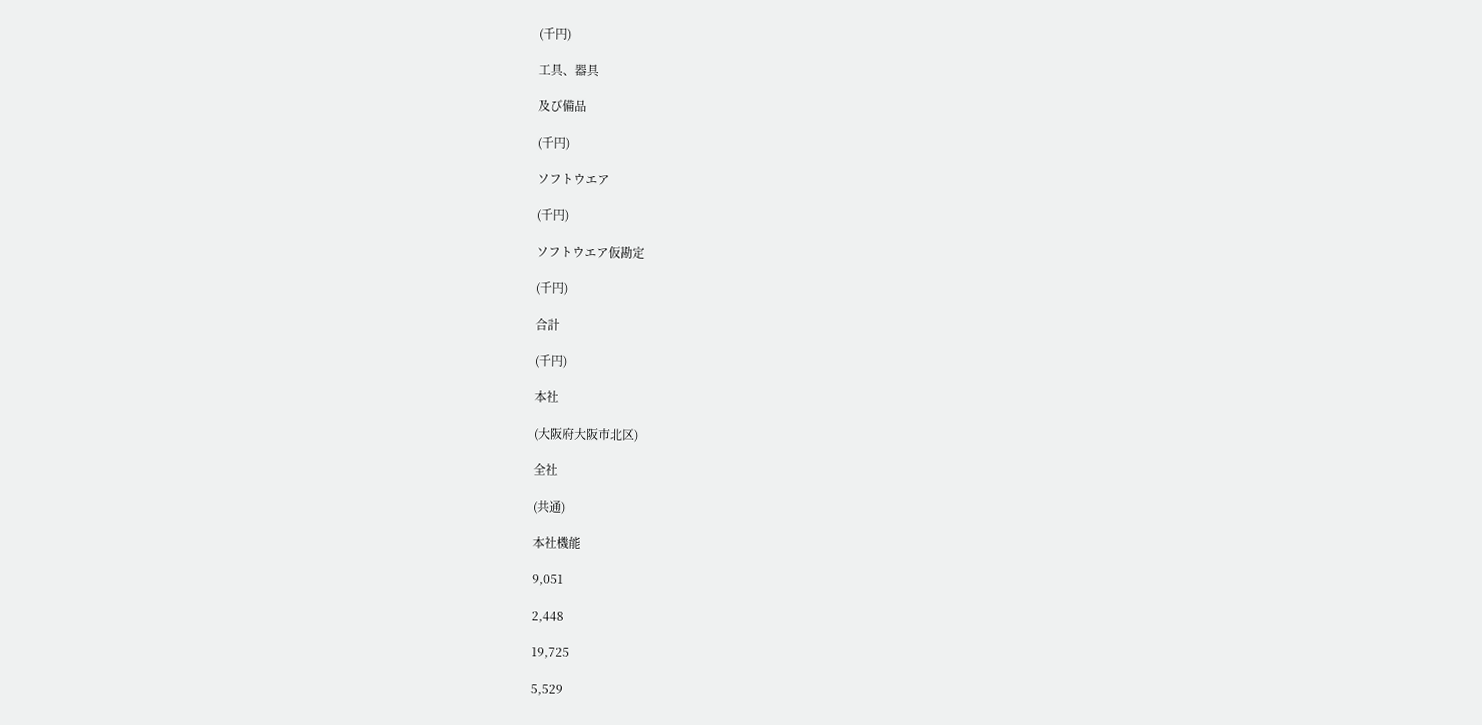(千円)

工具、器具

及び備品

(千円)

ソフトウエア

(千円)

ソフトウエア仮勘定

(千円)

合計

(千円)

本社

(大阪府大阪市北区)

全社

(共通)

本社機能

9,051

2,448

19,725

5,529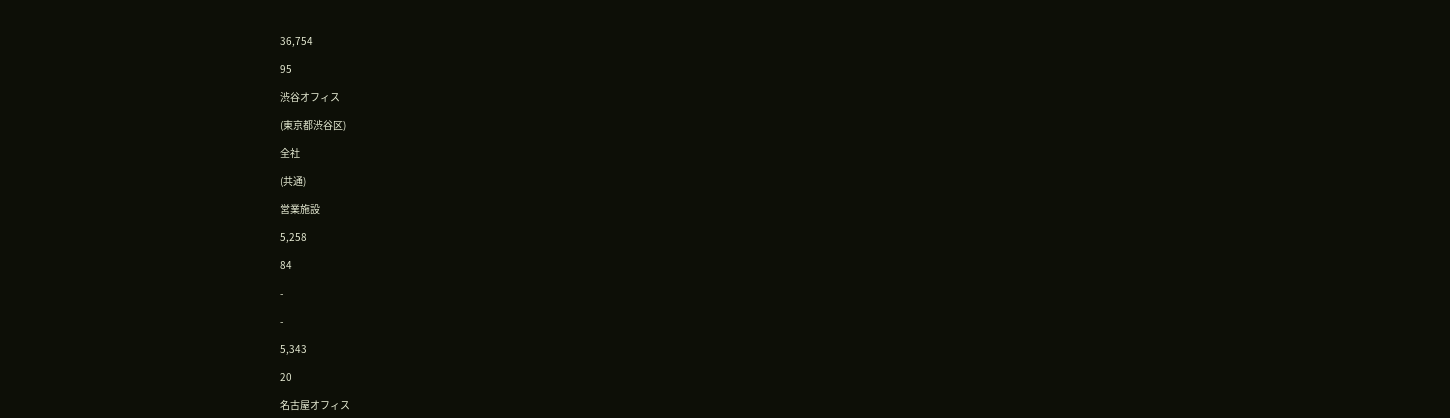36,754

95

渋谷オフィス

(東京都渋谷区)

全社

(共通)

営業施設

5,258

84

-

-

5,343

20

名古屋オフィス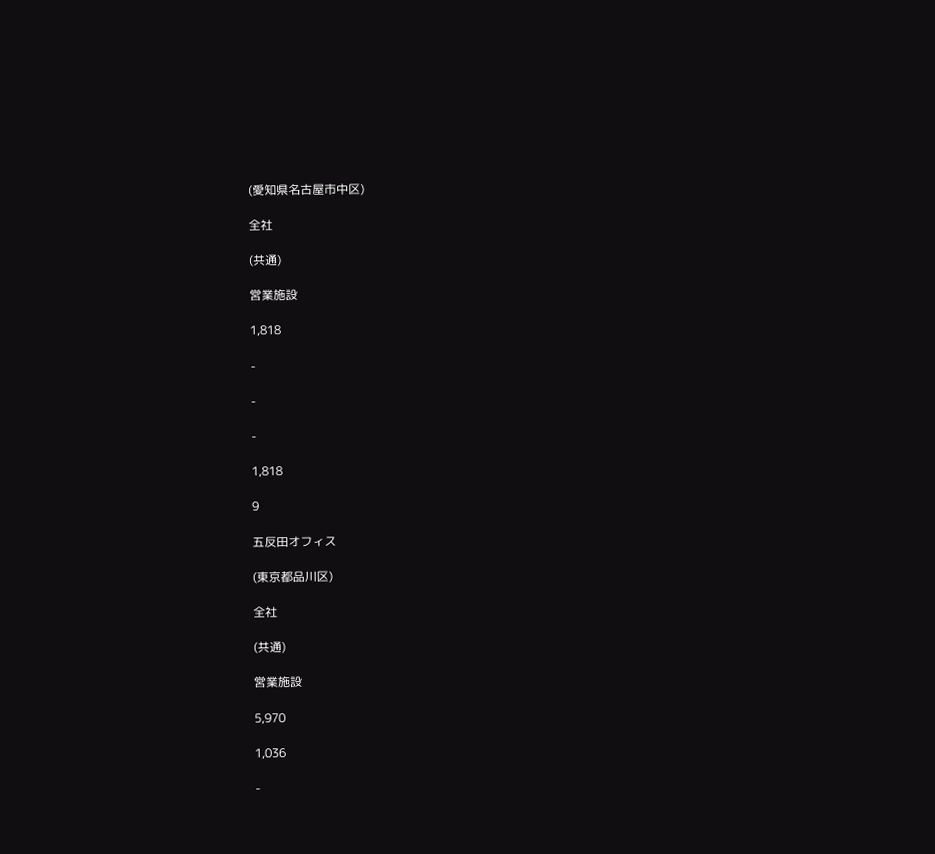(愛知県名古屋市中区)

全社

(共通)

営業施設

1,818

-

-

-

1,818

9

五反田オフィス

(東京都品川区)

全社

(共通)

営業施設

5,970

1,036

-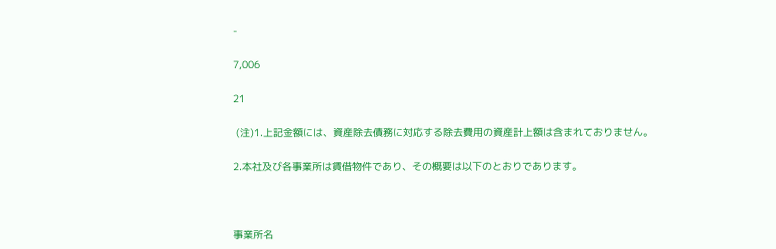-

7,006

21

 (注)1.上記金額には、資産除去債務に対応する除去費用の資産計上額は含まれておりません。

2.本社及び各事業所は賃借物件であり、その概要は以下のとおりであります。



事業所名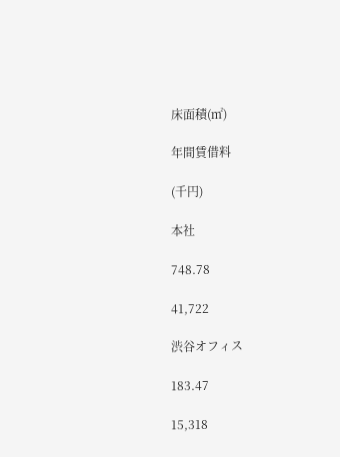床面積(㎡)

年間賃借料

(千円)

本社

748.78

41,722

渋谷オフィス

183.47

15,318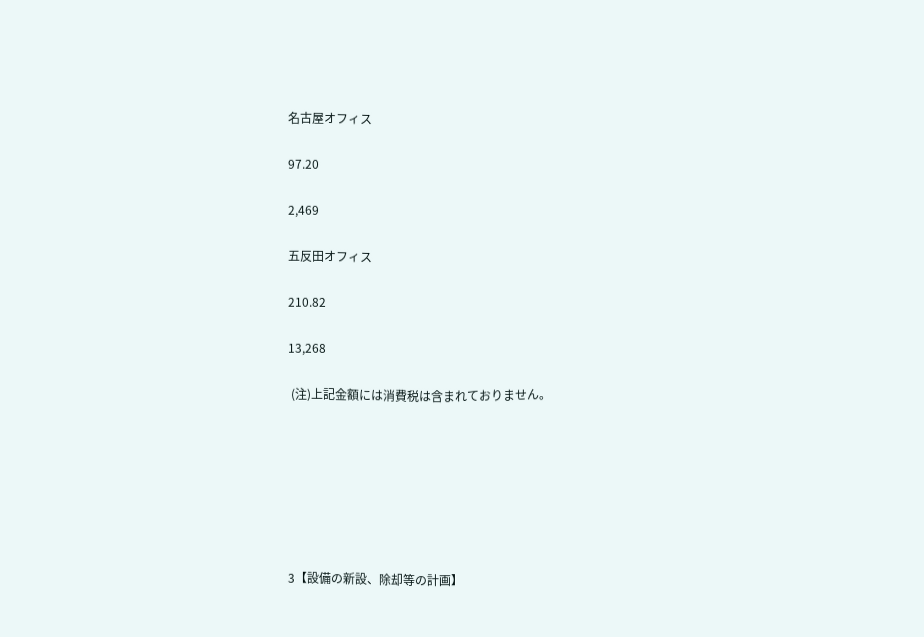名古屋オフィス

97.20

2,469

五反田オフィス

210.82

13,268

 (注)上記金額には消費税は含まれておりません。







3【設備の新設、除却等の計画】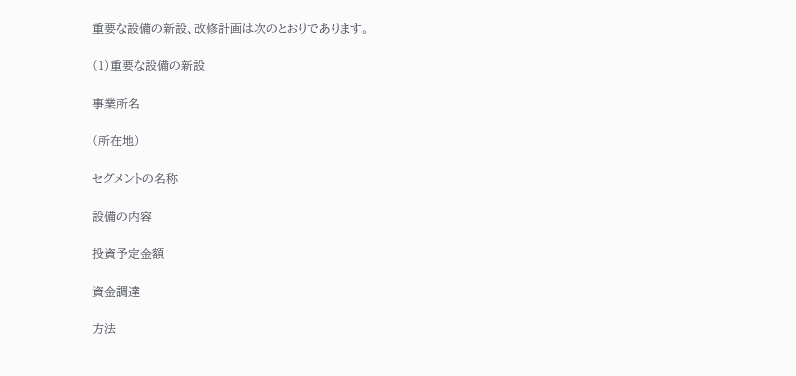重要な設備の新設、改修計画は次のとおりであります。

(1)重要な設備の新設

事業所名

(所在地)

セグメントの名称

設備の内容

投資予定金額

資金調達

方法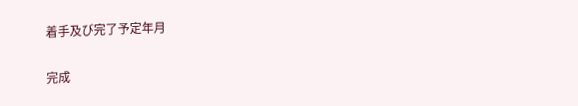着手及び完了予定年月

完成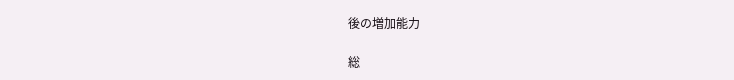後の増加能力

総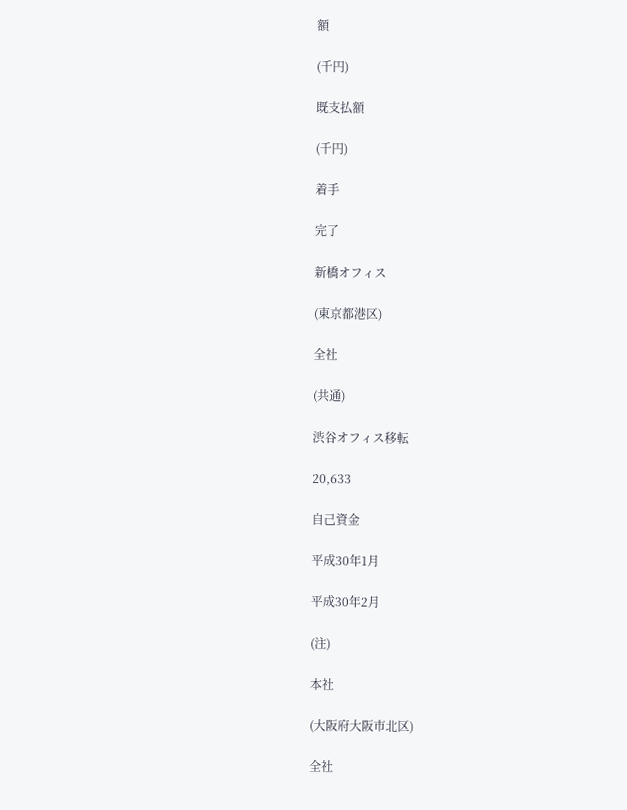額

(千円)

既支払額

(千円)

着手

完了

新橋オフィス

(東京都港区)

全社

(共通)

渋谷オフィス移転

20,633

自己資金

平成30年1月

平成30年2月

(注)

本社

(大阪府大阪市北区)

全社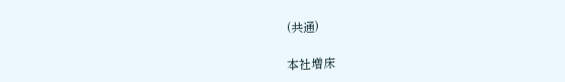(共通)

本社増床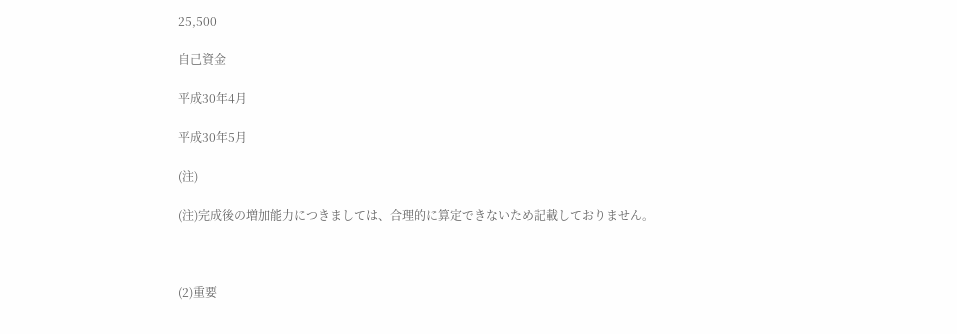25,500

自己資金

平成30年4月

平成30年5月

(注)

(注)完成後の増加能力につきましては、合理的に算定できないため記載しておりません。



(2)重要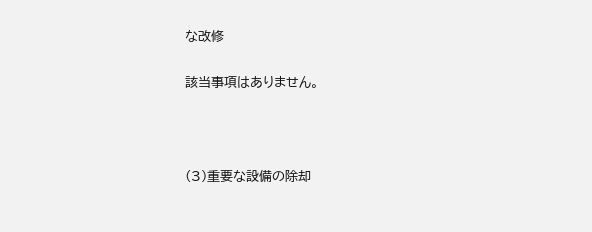な改修

該当事項はありません。



(3)重要な設備の除却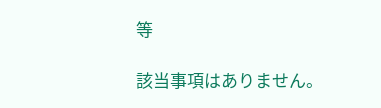等

該当事項はありません。